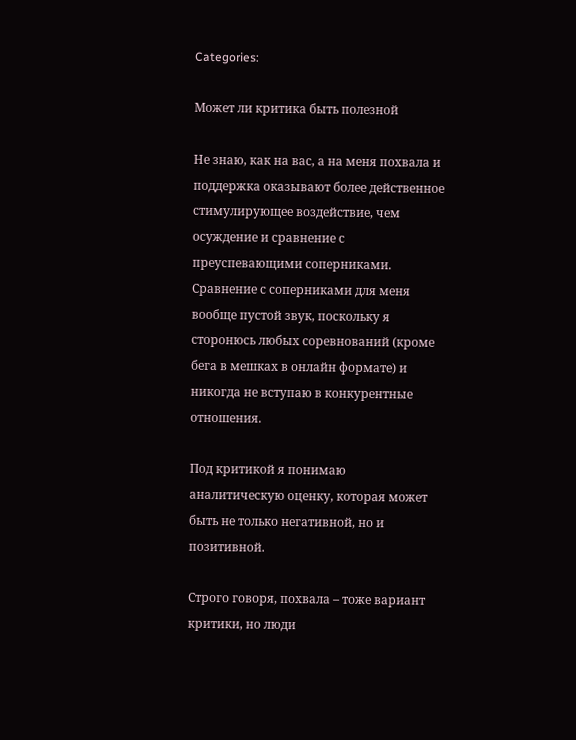Categories:

Может ли критика быть полезной

Не знаю, как на вас, а на меня похвала и поддержка оказывают более действенное стимулирующее воздействие, чем осуждение и сравнение с преуспевающими соперниками. Сравнение с соперниками для меня вообще пустой звук, поскольку я сторонюсь любых соревнований (кроме бега в мешках в онлайн формате) и никогда не вступаю в конкурентные отношения.

Под критикой я понимаю аналитическую оценку, которая может быть не только негативной, но и позитивной.

Строго говоря, похвала – тоже вариант критики, но люди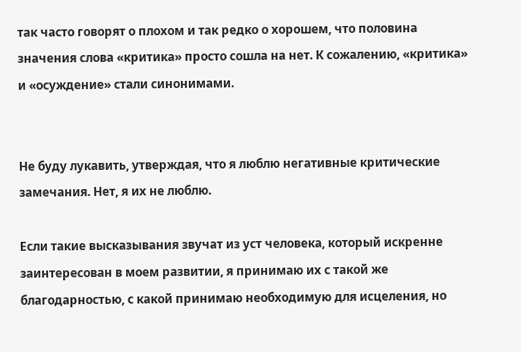так часто говорят о плохом и так редко о хорошем, что половина значения слова «критика» просто сошла на нет. К сожалению, «критика» и «осуждение» стали синонимами.


Не буду лукавить, утверждая, что я люблю негативные критические замечания. Нет, я их не люблю.

Если такие высказывания звучат из уст человека, который искренне заинтересован в моем развитии, я принимаю их с такой же благодарностью, с какой принимаю необходимую для исцеления, но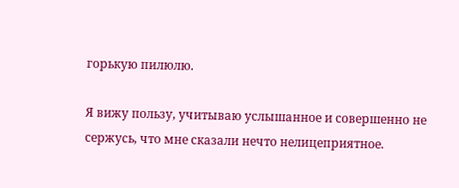горькую пилюлю.

Я вижу пользу, учитываю услышанное и совершенно не сержусь, что мне сказали нечто нелицеприятное.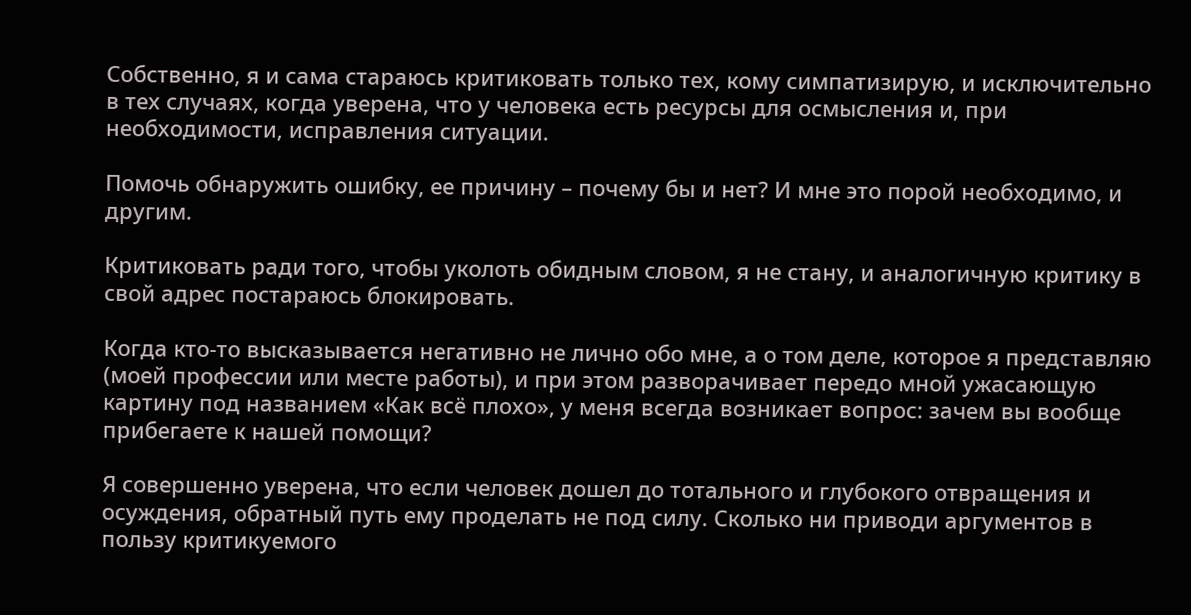Собственно, я и сама стараюсь критиковать только тех, кому симпатизирую, и исключительно в тех случаях, когда уверена, что у человека есть ресурсы для осмысления и, при необходимости, исправления ситуации.

Помочь обнаружить ошибку, ее причину – почему бы и нет? И мне это порой необходимо, и другим.

Критиковать ради того, чтобы уколоть обидным словом, я не стану, и аналогичную критику в свой адрес постараюсь блокировать.

Когда кто-то высказывается негативно не лично обо мне, а о том деле, которое я представляю (моей профессии или месте работы), и при этом разворачивает передо мной ужасающую картину под названием «Как всё плохо», у меня всегда возникает вопрос: зачем вы вообще прибегаете к нашей помощи?

Я совершенно уверена, что если человек дошел до тотального и глубокого отвращения и осуждения, обратный путь ему проделать не под силу. Сколько ни приводи аргументов в пользу критикуемого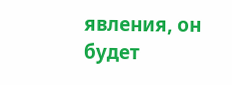явления, он будет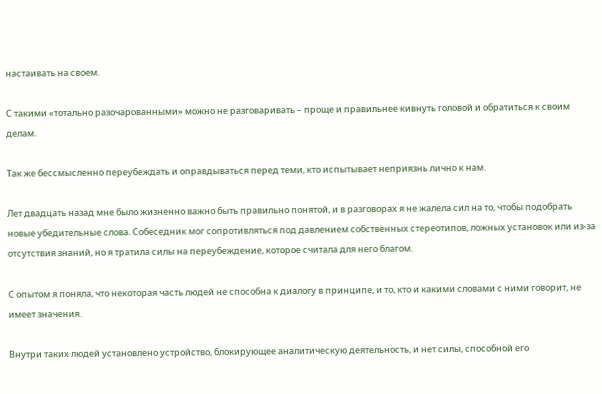настаивать на своем.

С такими «тотально разочарованными» можно не разговаривать – проще и правильнее кивнуть головой и обратиться к своим делам.

Так же бессмысленно переубеждать и оправдываться перед теми, кто испытывает неприязнь лично к нам.

Лет двадцать назад мне было жизненно важно быть правильно понятой, и в разговорах я не жалела сил на то, чтобы подобрать новые убедительные слова. Собеседник мог сопротивляться под давлением собственных стереотипов, ложных установок или из-за отсутствия знаний, но я тратила силы на переубеждение, которое считала для него благом.

С опытом я поняла, что некоторая часть людей не способна к диалогу в принципе, и то, кто и какими словами с ними говорит, не имеет значения.

Внутри таких людей установлено устройство, блокирующее аналитическую деятельность, и нет силы, способной его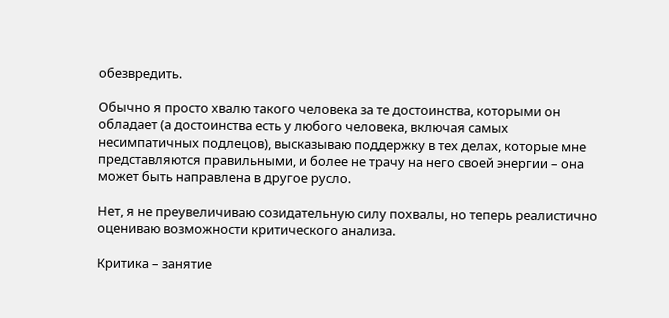обезвредить.

Обычно я просто хвалю такого человека за те достоинства, которыми он обладает (а достоинства есть у любого человека, включая самых несимпатичных подлецов), высказываю поддержку в тех делах, которые мне представляются правильными, и более не трачу на него своей энергии – она может быть направлена в другое русло.

Нет, я не преувеличиваю созидательную силу похвалы, но теперь реалистично оцениваю возможности критического анализа.

Критика – занятие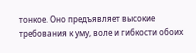тонкое. Оно предъявляет высокие требования к уму, воле и гибкости обоих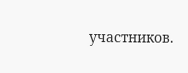участников.